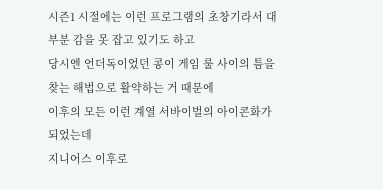시즌1 시절에는 이런 프로그램의 초창기라서 대부분 감을 못 잡고 있기도 하고
당시엔 언더독이었던 콩이 게임 룰 사이의 틈을 찾는 해법으로 활약하는 거 때문에
이후의 모든 이런 계열 서바이벌의 아이콘화가 되었는데
지니어스 이후로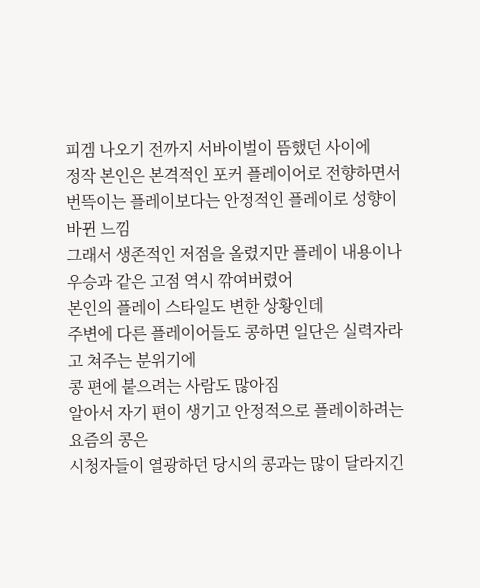피겜 나오기 전까지 서바이벌이 뜸했던 사이에
정작 본인은 본격적인 포커 플레이어로 전향하면서
번뜩이는 플레이보다는 안정적인 플레이로 성향이 바뀐 느낌
그래서 생존적인 저점을 올렸지만 플레이 내용이나 우승과 같은 고점 역시 깎여버렸어
본인의 플레이 스타일도 변한 상황인데
주변에 다른 플레이어들도 콩하면 일단은 실력자라고 쳐주는 분위기에
콩 편에 붙으려는 사람도 많아짐
알아서 자기 편이 생기고 안정적으로 플레이하려는 요즘의 콩은
시청자들이 열광하던 당시의 콩과는 많이 달라지긴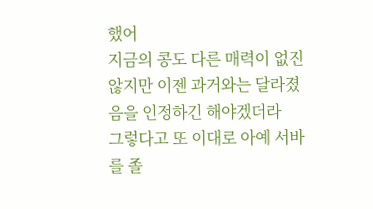했어
지금의 콩도 다른 매력이 없진 않지만 이젠 과거와는 달라졌음을 인정하긴 해야겠더라
그렇다고 또 이대로 아예 서바를 졸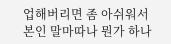업해버리면 좀 아쉬워서
본인 말마따나 뭔가 하나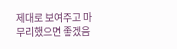제대로 보여주고 마무리했으면 좋겠음